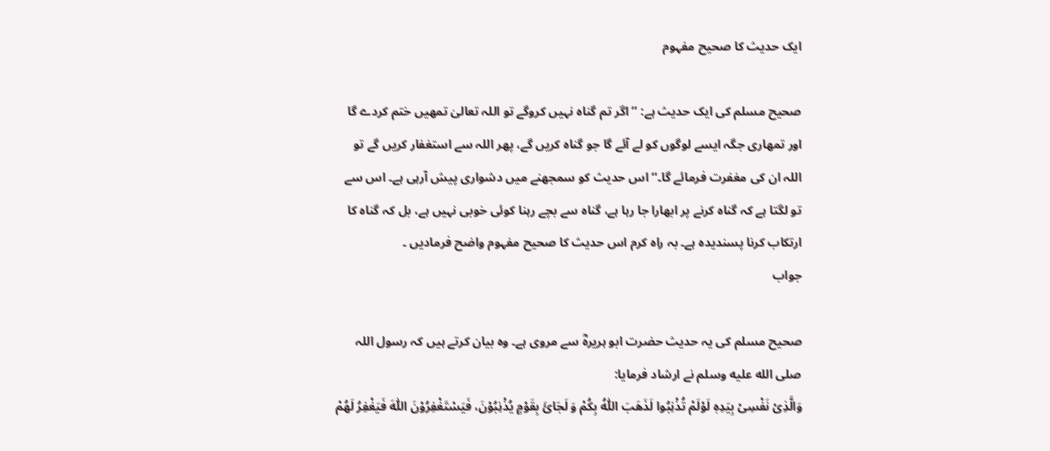ایک حدیث کا صحیح مفہوم

صحیح مسلم کی ایک حدیث ہے: ’’اگر تم گناہ نہیں کروگے تو اللہ تعالیٰ تمھیں ختم کردے گا اور تمھاری جگہ ایسے لوگوں کو لے آئے گا جو گناہ کریں گے، پھر اللہ سے استغفار کریں گے تو اللہ ان کی مغفرت فرمائے گا۔‘‘ اس حدیث کو سمجھنے میں دشواری پیش آرہی ہے۔ اس سے تو لگتا ہے کہ گناہ کرنے پر ابھارا جا رہا ہے، گناہ سے بچے رہنا کوئی خوبی نہیں ہے، بل کہ گناہ کا ارتکاب کرنا پسندیدہ ہے۔ بہ راہ کرم اس حدیث کا صحیح مفہوم واضح فرمادیں ۔
جواب

صحیح مسلم کی یہ حدیث حضرت ابو ہریرہؓ سے مروی ہے۔ وہ بیان کرتے ہیں کہ رسول اللہ صلى الله عليه وسلم نے ارشاد فرمایا:
وَالَّذِیْ نَفْسِیْ بِیَدِہٖ لَوْلَمْ تُذْنِبُوا لَذَھَبَ اللّٰہُ بِکُمْ وَ لَجَائَ بِقَوْمٍ یُذْنِبُوْنَ، فَیَسْتَغْفِرُوْنَ اللّٰہَ فَیَغْفِرُ لَھُمْ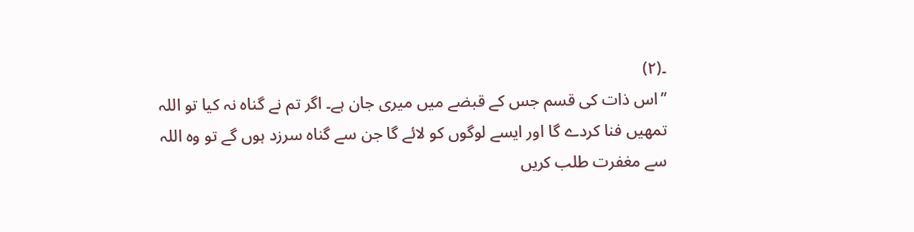۔(۲)
’’اس ذات کی قسم جس کے قبضے میں میری جان ہے۔ اگر تم نے گناہ نہ کیا تو اللہ تمھیں فنا کردے گا اور ایسے لوگوں کو لائے گا جن سے گناہ سرزد ہوں گے تو وہ اللہ سے مغفرت طلب کریں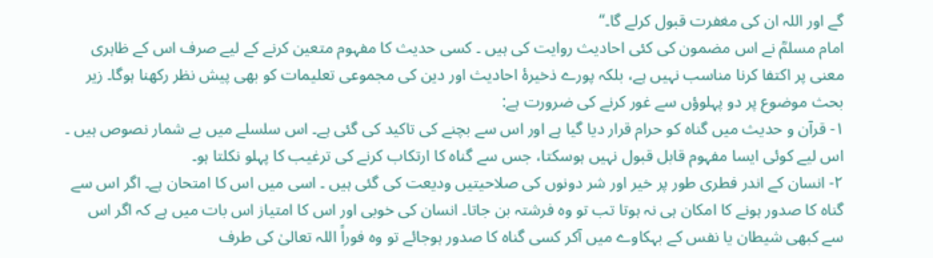گے اور اللہ ان کی مغفرت قبول کرلے گا۔‘‘
امام مسلمؒ نے اس مضمون کی کئی احادیث روایت کی ہیں ۔ کسی حدیث کا مفہوم متعین کرنے کے لیے صرف اس کے ظاہری معنی پر اکتفا کرنا مناسب نہیں ہے، بلکہ پورے ذخیرۂ احادیث اور دین کی مجموعی تعلیمات کو بھی پیش نظر رکھنا ہوگا۔ زیر بحث موضوع پر دو پہلوؤں سے غور کرنے کی ضرورت ہے:
۱- قرآن و حدیث میں گناہ کو حرام قرار دیا گیا ہے اور اس سے بچنے کی تاکید کی گئی ہے۔ اس سلسلے میں بے شمار نصوص ہیں ۔ اس لیے کوئی ایسا مفہوم قابل قبول نہیں ہوسکتا، جس سے گناہ کا ارتکاب کرنے کی ترغیب کا پہلو نکلتا ہو۔
۲- انسان کے اندر فطری طور پر خیر اور شر دونوں کی صلاحیتیں ودیعت کی گئی ہیں ۔ اسی میں اس کا امتحان ہے۔ اگر اس سے گناہ کا صدور ہونے کا امکان ہی نہ ہوتا تب تو وہ فرشتہ بن جاتا۔ انسان کی خوبی اور اس کا امتیاز اس بات میں ہے کہ اگر اس سے کبھی شیطان یا نفس کے بہکاوے میں آکر کسی گناہ کا صدور ہوجائے تو وہ فوراً اللہ تعالیٰ کی طرف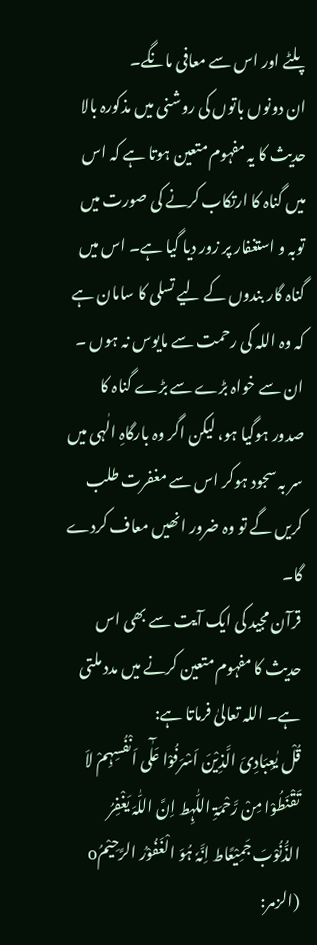پلٹے اور اس سے معافی مانگے۔
ان دونوں باتوں کی روشنی میں مذکورہ بالا حدیث کا یہ مفہوم متعین ہوتا ہے کہ اس میں گناہ کا ارتکاب کرنے کی صورت میں توبہ و استغفار پر زور دیا گیا ہے۔ اس میں گناہ گار بندوں کے لیے تسلی کا سامان ہے کہ وہ اللہ کی رحمت سے مایوس نہ ہوں ۔ ان سے خواہ بڑے سے بڑے گناہ کا صدور ہوگیا ہو، لیکن اگر وہ بارگاہِ الٰہی میں سر بہ سجود ہوکر اس سے مغفرت طلب کریں گے تو وہ ضرور انھیں معاف کردے گا۔
قرآن مجید کی ایک آیت سے بھی اس حدیث کا مفہوم متعین کرنے میں مدد ملتی ہے۔ اللہ تعالیٰ فرماتا ہے:
قُلْ یٰعِبَادِیَ الَّذِیْنَ اَسْرَفُوْا عَلٰٓی اَنْفُسِہِمْ لاَ تَقْنَطُوْا مِنْ رَّحْمَۃِ اللّٰہِط اِنَّ اللّٰہَ یَغْفِرُ الذُّنُوْبَ جَمِیْعًاط اِنَّہٗ ہُوَ الْغَفُوْرُ الرَّحِیْمُo (الزمر: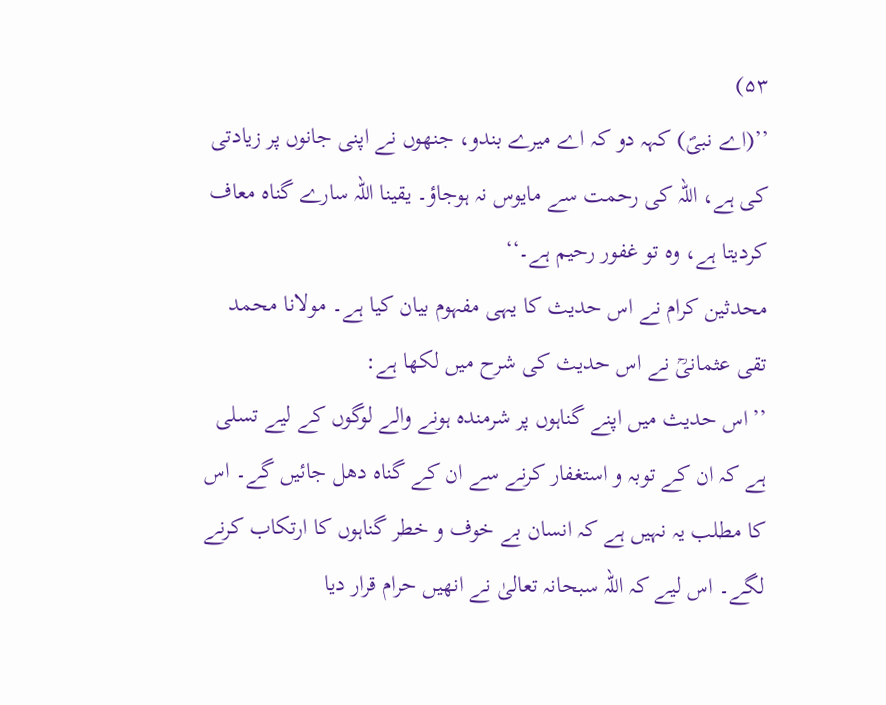۵۳)
’’(اے نبیؐ) کہہ دو کہ اے میرے بندو، جنھوں نے اپنی جانوں پر زیادتی کی ہے، اللہ کی رحمت سے مایوس نہ ہوجاؤ۔ یقینا اللہ سارے گناہ معاف کردیتا ہے، وہ تو غفور رحیم ہے۔‘‘
محدثین کرام نے اس حدیث کا یہی مفہوم بیان کیا ہے۔ مولانا محمد تقی عثمانیؒ نے اس حدیث کی شرح میں لکھا ہے:
’’اس حدیث میں اپنے گناہوں پر شرمندہ ہونے والے لوگوں کے لیے تسلی ہے کہ ان کے توبہ و استغفار کرنے سے ان کے گناہ دھل جائیں گے۔ اس کا مطلب یہ نہیں ہے کہ انسان بے خوف و خطر گناہوں کا ارتکاب کرنے لگے۔ اس لیے کہ اللہ سبحانہ تعالیٰ نے انھیں حرام قرار دیا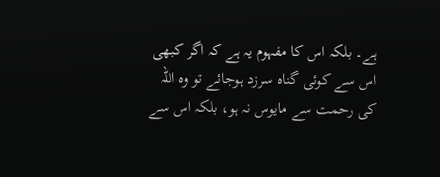ہے۔ بلکہ اس کا مفہوم یہ ہے کہ اگر کبھی اس سے کوئی گناہ سرزد ہوجائے تو وہ اللہ کی رحمت سے مایوس نہ ہو، بلکہ اس سے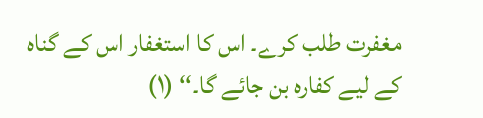مغفرت طلب کرے۔ اس کا استغفار اس کے گناہ کے لیے کفارہ بن جائے گا۔‘‘ (۱)